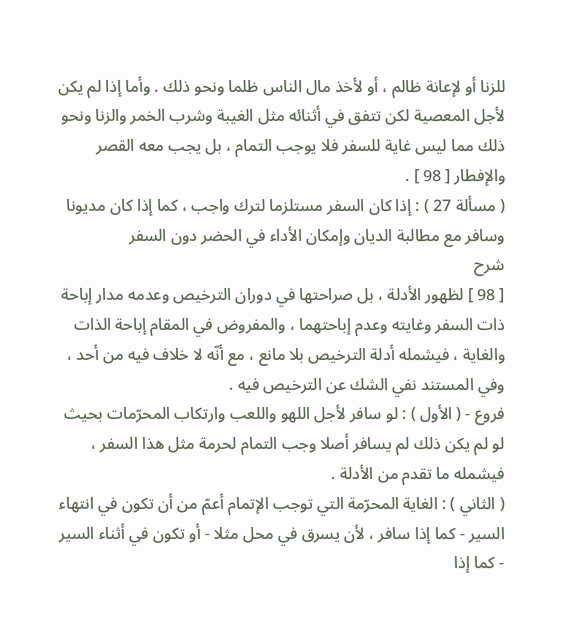للزنا أو لإعانة ظالم ، أو لأخذ مال الناس ظلما ونحو ذلك . وأما إذا لم يكن لأجل المعصية لكن تتفق في أثنائه مثل الغيبة وشرب الخمر والزنا ونحو ذلك مما ليس غاية للسفر فلا يوجب التمام ، بل يجب معه القصر والإفطار [ 98 ] .
( مسألة 27 ) : إذا كان السفر مستلزما لترك واجب ، كما إذا كان مديونا وسافر مع مطالبة الديان وإمكان الأداء في الحضر دون السفر
شرح
[ 98 ] لظهور الأدلة ، بل صراحتها في دوران الترخيص وعدمه مدار إباحة ذات السفر وغايته وعدم إباحتهما ، والمفروض في المقام إباحة الذات والغاية ، فيشمله أدلة الترخيص بلا مانع ، مع أنّه لا خلاف فيه من أحد ، وفي المستند نفي الشك عن الترخيص فيه .
فروع - ( الأول ) : لو سافر لأجل اللهو واللعب وارتكاب المحرّمات بحيث لو لم يكن ذلك لم يسافر أصلا وجب التمام لحرمة مثل هذا السفر ، فيشمله ما تقدم من الأدلة .
( الثاني ) : الغاية المحرّمة التي توجب الإتمام أعمّ من أن تكون في انتهاء السير - كما إذا سافر ، لأن يسرق في محل مثلا - أو تكون في أثناء السير - كما إذا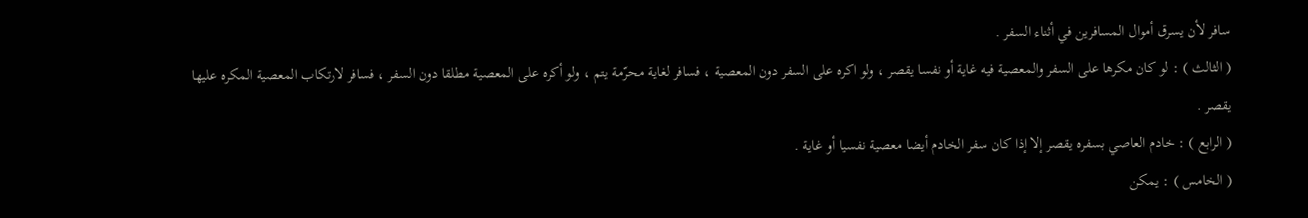سافر لأن يسرق أموال المسافرين في أثناء السفر .
( الثالث ) : لو كان مكرها على السفر والمعصية فيه غاية أو نفسا يقصر ، ولو اكره على السفر دون المعصية ، فسافر لغاية محرّمة يتم ، ولو أكره على المعصية مطلقا دون السفر ، فسافر لارتكاب المعصية المكره عليها يقصر .
( الرابع ) : خادم العاصي بسفره يقصر إلا إذا كان سفر الخادم أيضا معصية نفسيا أو غاية .
( الخامس ) : يمكن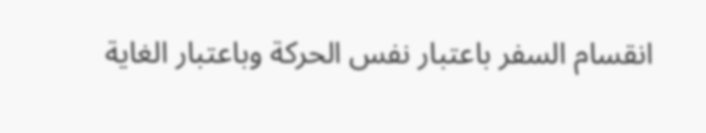انقسام السفر باعتبار نفس الحركة وباعتبار الغاية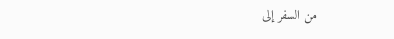من السفر إلى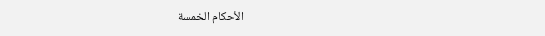الأحكام الخمسة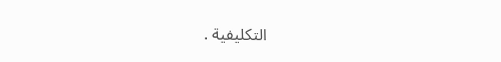التكليفية .